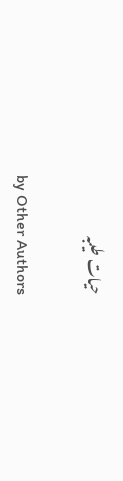حیات طیبہ

by Other Authors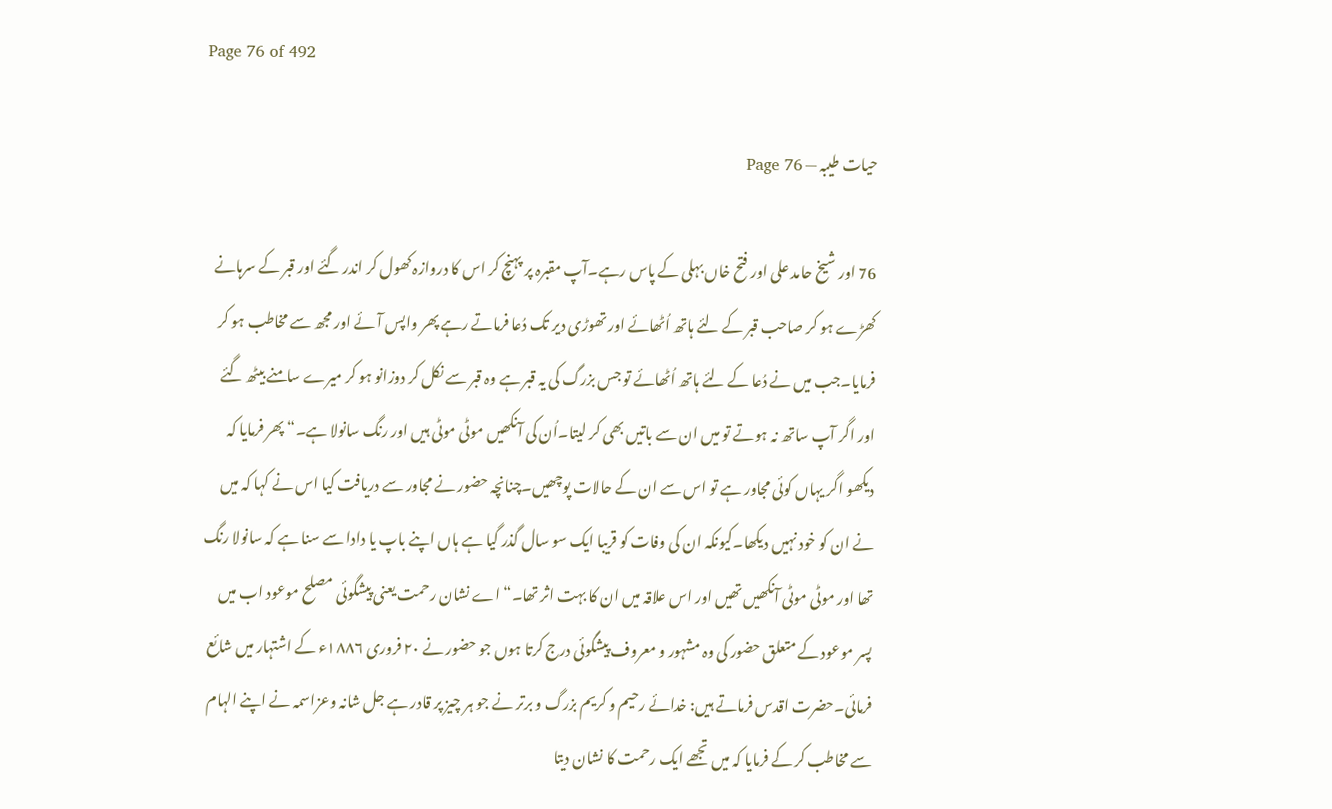Page 76 of 492

حیات طیبہ — Page 76

76 اور شیخ حامد علی اور فتح خاں بہلی کے پاس رہے۔آپ مقبرہ پر پہنچ کر اس کا دروازہ کھول کر اندر گئے اور قبر کے سرہانے کھڑے ہو کر صاحب قبر کے لئے ہاتھ اُٹھائے اور تھوڑی دیر تک دُعا فرماتے رہے پھر واپس آئے اور مجھ سے مخاطب ہو کر فرمایا۔جب میں نے دُعا کے لئے ہاتھ اُٹھائے تو جس بزرگ کی یہ قبر ہے وہ قبر سے نکل کر دوزانو ہو کر میرے سامنے بیٹھ گئے اور اگر آپ ساتھ نہ ہوتے تو میں ان سے باتیں بھی کر لیتا۔اُن کی آنکھیں موٹی موٹی ہیں اور رنگ سانولا ہے۔“ پھر فرمایا کہ دیکھو اگر یہاں کوئی مجاور ہے تو اس سے ان کے حالات پوچھیں۔چنانچہ حضور نے مجاور سے دریافت کیا اس نے کہا کہ میں نے ان کو خود نہیں دیکھا۔کیونکہ ان کی وفات کو قریبا ایک سو سال گذر گیا ہے ہاں اپنے باپ یا دادا سے سنا ہے کہ سانولا رنگ تھا اور موٹی موٹی آنکھیں تھیں اور اس علاقہ میں ان کا بہت اثر تھا۔“ اے نشان رحمت یعنی پیشگوئی مصلح موعود اب میں پسر موعود کے متعلق حضور کی وہ مشہور و معروف پیشگوئی درج کرتا ہوں جو حضور نے ۲۰ فروری ۱۸۸۶ء کے اشتہار میں شائع فرمائی۔حضرت اقدس فرماتے ہیں: خدائے رحیم و کریم بزرگ و برتر نے جو ہر چیز پر قادر ہے جل شانہ وعزاسمہ نے اپنے الہام سے مخاطب کر کے فرمایا کہ میں تجھے ایک رحمت کا نشان دیتا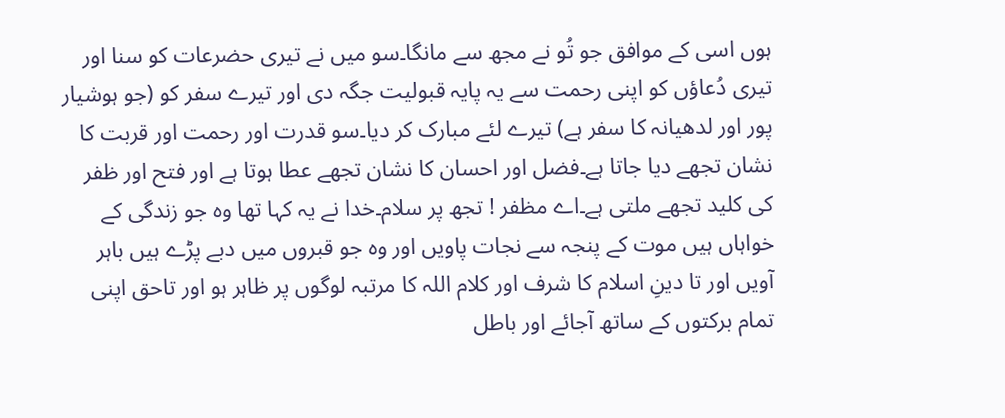ہوں اسی کے موافق جو تُو نے مجھ سے مانگا۔سو میں نے تیری حضرعات کو سنا اور تیری دُعاؤں کو اپنی رحمت سے یہ پایہ قبولیت جگہ دی اور تیرے سفر کو (جو ہوشیار پور اور لدھیانہ کا سفر ہے) تیرے لئے مبارک کر دیا۔سو قدرت اور رحمت اور قربت کا نشان تجھے دیا جاتا ہے۔فضل اور احسان کا نشان تجھے عطا ہوتا ہے اور فتح اور ظفر کی کلید تجھے ملتی ہے۔اے مظفر ! تجھ پر سلام۔خدا نے یہ کہا تھا وہ جو زندگی کے خواہاں ہیں موت کے پنجہ سے نجات پاویں اور وہ جو قبروں میں دبے پڑے ہیں باہر آویں اور تا دینِ اسلام کا شرف اور کلام اللہ کا مرتبہ لوگوں پر ظاہر ہو اور تاحق اپنی تمام برکتوں کے ساتھ آجائے اور باطل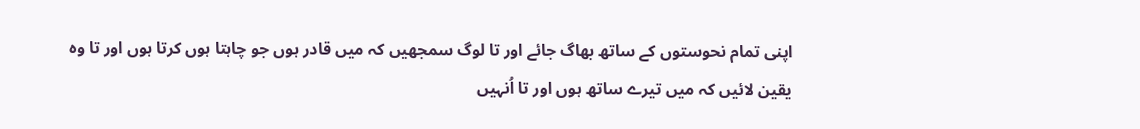اپنی تمام نحوستوں کے ساتھ بھاگ جائے اور تا لوگ سمجھیں کہ میں قادر ہوں جو چاہتا ہوں کرتا ہوں اور تا وہ یقین لائیں کہ میں تیرے ساتھ ہوں اور تا اُنہیں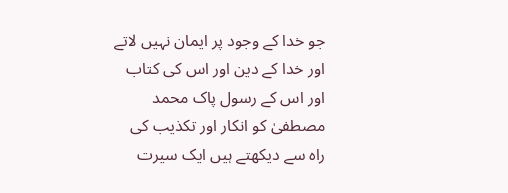جو خدا کے وجود پر ایمان نہیں لاتے اور خدا کے دین اور اس کی کتاب اور اس کے رسول پاک محمد مصطفیٰ کو انکار اور تکذیب کی راہ سے دیکھتے ہیں ایک سیرت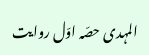المہدی حصّہ اوّل روایت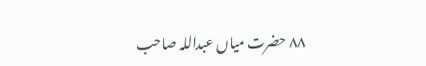۸۸ حضرت میاں عبداللہ صاحب